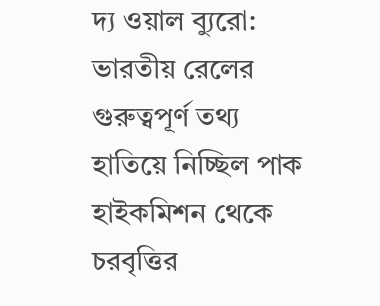দ্য ওয়াল ব্যুরো: ভারতীয় রেলের গুরুত্বপূর্ণ তথ্য হাতিয়ে নিচ্ছিল পাক হাইকমিশন থেকে চরবৃত্তির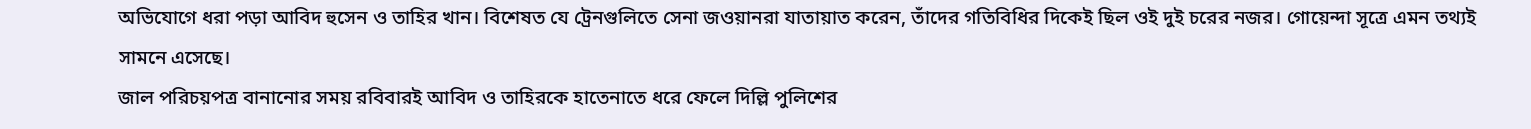অভিযোগে ধরা পড়া আবিদ হুসেন ও তাহির খান। বিশেষত যে ট্রেনগুলিতে সেনা জওয়ানরা যাতায়াত করেন, তাঁদের গতিবিধির দিকেই ছিল ওই দুই চরের নজর। গোয়েন্দা সূত্রে এমন তথ্যই সামনে এসেছে।
জাল পরিচয়পত্র বানানোর সময় রবিবারই আবিদ ও তাহিরকে হাতেনাতে ধরে ফেলে দিল্লি পুলিশের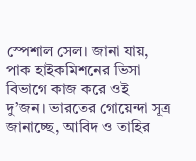স্পেশাল সেল। জানা যায়, পাক হাইকমিশনের ভিসা বিভাগে কাজ করে ওই দু’জন। ভারতের গোয়েন্দা সূত্র জানাচ্ছে, আবিদ ও তাহির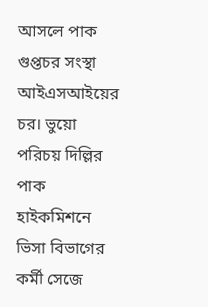আসলে পাক গুপ্তচর সংস্থা আইএসআইয়ের চর। ভুয়ো পরিচয় দিল্লির পাক হাইকমিশনে ভিসা বিভাগের কর্মী সেজে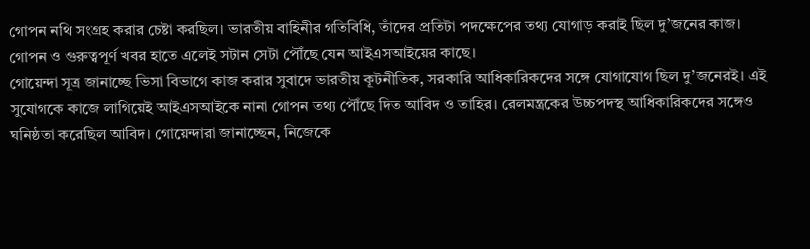গোপন নথি সংগ্রহ করার চেষ্টা করছিল। ভারতীয় বাহিনীর গতিবিধি, তাঁদের প্রতিটা পদক্ষেপের তথ্য যোগাড় করাই ছিল দু’জনের কাজ। গোপন ও গুরুত্বপূর্ণ খবর হাতে এলেই সটান সেটা পৌঁছে যেন আইএসআইয়ের কাছে।
গোয়েন্দা সূত্র জানাচ্ছে ভিসা বিভাগে কাজ করার সুবাদে ভারতীয় কূটনীতিক, সরকারি আধিকারিকদের সঙ্গে যোগাযোগ ছিল দু’জনেরই। এই সুযোগকে কাজে লাগিয়েই আইএসআইকে নানা গোপন তথ্য পৌঁছে দিত আবিদ ও তাহির। রেলমন্ত্রকের উচ্চপদস্থ আধিকারিকদের সঙ্গেও ঘনিষ্ঠতা করেছিল আবিদ। গোয়েন্দারা জানাচ্ছেন, নিজেকে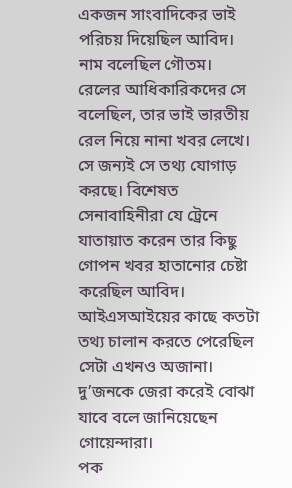একজন সাংবাদিকের ভাই পরিচয় দিয়েছিল আবিদ। নাম বলেছিল গৌতম। রেলের আধিকারিকদের সে বলেছিল, তার ভাই ভারতীয় রেল নিয়ে নানা খবর লেখে। সে জন্যই সে তথ্য যোগাড় করছে। বিশেষত সেনাবাহিনীরা যে ট্রেনে যাতায়াত করেন তার কিছু গোপন খবর হাতানোর চেষ্টা করেছিল আবিদ। আইএসআইয়ের কাছে কতটা তথ্য চালান করতে পেরেছিল সেটা এখনও অজানা। দু’জনকে জেরা করেই বোঝা যাবে বলে জানিয়েছেন গোয়েন্দারা।
পক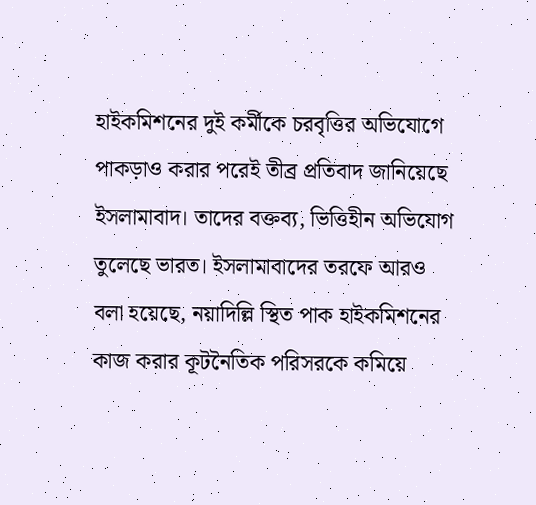হাইকমিশনের দুই কর্মীকে চরবৃত্তির অভিযোগে পাকড়াও করার পরেই তীব্র প্রতিবাদ জানিয়েছে ইসলামাবাদ। তাদের বক্তব্য, ভিত্তিহীন অভিযোগ তুলেছে ভারত। ইসলামাবাদের তরফে আরও বলা হয়েছে, নয়াদিল্লি স্থিত পাক হাইকমিশনের কাজ করার কূটনৈতিক পরিসরকে কমিয়ে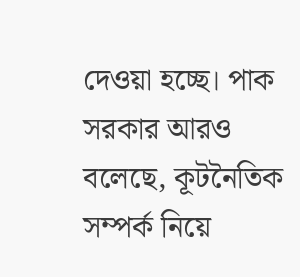দেওয়া হচ্ছে। পাক সরকার আরও বলেছে, কূটনৈতিক সম্পর্ক নিয়ে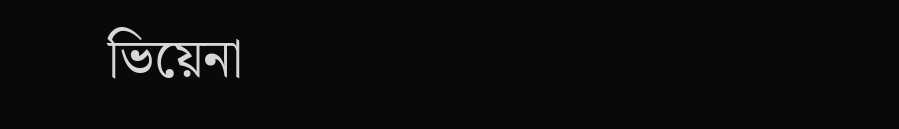ভিয়েনা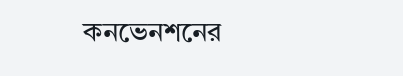কনভেনশনের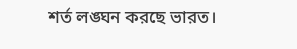শর্ত লঙ্ঘন করছে ভারত।